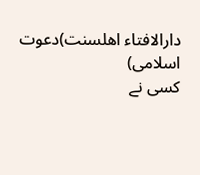دارالافتاء اھلسنت)دعوت اسلامی)
کسی نے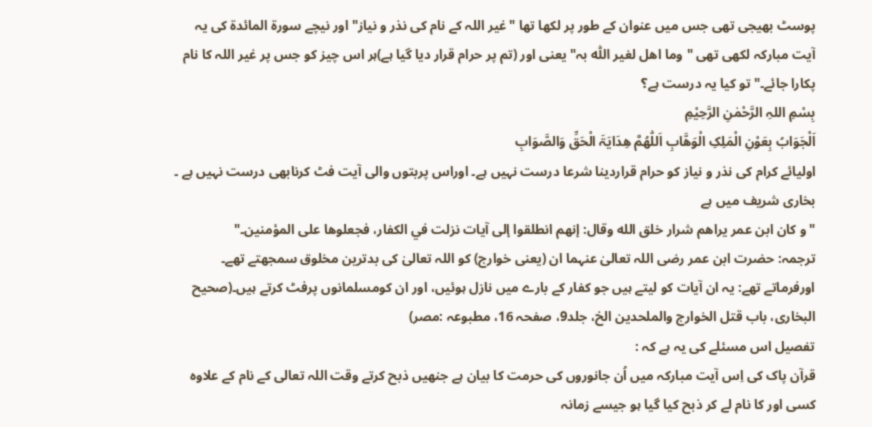پوسٹ بھیجی تھی جس میں عنوان کے طور پر لکھا تھا "غیر اللہ کے نام کی نذر و نیاز" اور نیچے سورۃ المائدۃ کی یہ آیت مبارکہ لکھی تھی "وما اھل لغیر اللّٰہ بہ" یعنی اور (تم پر حرام قرار دیا گیا ہے)ہر اس چیز کو جس پر غیر اللہ کا نام پکارا جائے۔" تو کیا یہ درست ہے؟
بِسْمِ اللہِ الرَّحْمٰنِ الرَّحِیْمِ
اَلْجَوَابُ بِعَوْنِ الْمَلِکِ الْوَھَّابِ اَللّٰھُمَّ ھِدَایَۃَ الْحَقِّ وَالصَّوَابِ
اولیائے کرام کی نذر و نیاز کو حرام قراردینا شرعا درست نہیں ہے۔ اوراس پربتوں والی آیت فٹ کرنابھی درست نہیں ہے ۔
بخاری شریف میں ہے
"و كان ابن عمر يراهم شرار خلق الله وقال: إنهم انطلقوا إلى آيات نزلت في الكفار، فجعلوها على المؤمنين۔"
ترجمہ: حضرت ابن عمر رضی اللہ تعالیٰ عنہما ان (یعنی خوارج) کو اللہ تعالیٰ کی بدترین مخلوق سمجھتے تھے۔ اورفرماتے تھے: یہ ان آیات کو لیتے ہیں جو کفار کے بارے میں نازل ہوئیں، اور ان کومسلمانوں پرفٹ کرتے ہیں۔(صحیح البخاری، باب قتل الخوارج والملحدین الخ، جلد9، صفحہ 16، مطبوعہ :مصر)
تفصیل اس مسئلے کی یہ ہے کہ :
قرآن پاک کی اِس آیت مبارکہ میں اُن جانوروں کی حرمت کا بیان ہے جنھیں ذبح کرتے وقت اللہ تعالی کے نام کے علاوہ کسی اور کا نام لے کر ذبح کیا گیا ہو جیسے زمانہ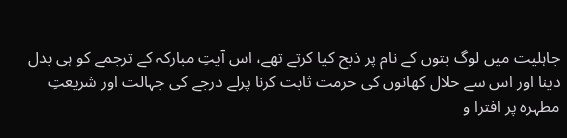جاہلیت میں لوگ بتوں کے نام پر ذبح کیا کرتے تھے، اس آیتِ مبارکہ کے ترجمے کو ہی بدل دینا اور اس سے حلال کھانوں کی حرمت ثابت کرنا پرلے درجے کی جہالت اور شریعتِ مطہرہ پر افترا و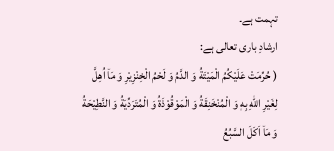تہمت ہے۔
ارشادِ باری تعالی ہے:
( حُرِّمَتْ عَلَیْكُمُ الْمَیْتَةُ وَ الدَّمُ وَ لَحْمُ الْخِنْزِیْرِ وَ مَاۤ اُهِلَّ لِغَیْرِ اللّٰهِ بِهٖ وَ الْمُنْخَنِقَةُ وَ الْمَوْقُوْذَةُ وَ الْمُتَرَدِّیَةُ وَ النَّطِیْحَةُ وَ مَاۤ اَكَلَ السَّبُعُ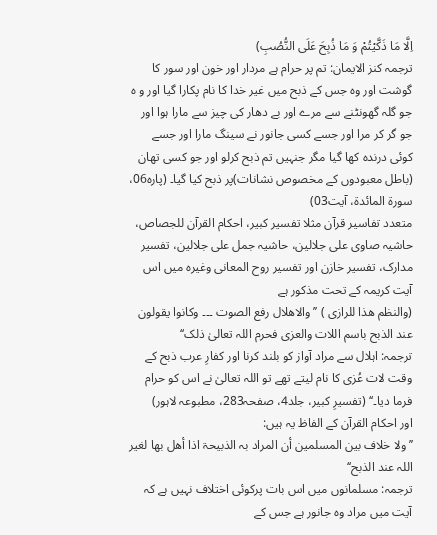اِلَّا مَا ذَكَّیْتُمْ وَ مَا ذُبِحَ عَلَى النُّصُبِ)
ترجمہ کنز الایمان: تم پر حرام ہے مردار اور خون اور سور کا گوشت اور وہ جس کے ذبح میں غیر خدا کا نام پکارا گیا اور و ہ جو گلہ گھونٹنے سے مرے اور بے دھار کی چیز سے مارا ہوا اور جو گر کر مرا اور جسے کسی جانور نے سینگ مارا اور جسے کوئی درندہ کھا گیا مگر جنہیں تم ذبح کرلو اور جو کسی تھان (باطل معبودوں کے مخصوص نشانات)پر ذبح کیا گیا۔ (پارہ06، سورۃ المائدۃ، آیت03)
متعدد تفاسیر قرآن مثلا تفسیر کبیر، احکام القرآن للجصاص، حاشیہ صاوی علی جلالین، حاشیہ جمل علی جلالین، تفسیر مدارک، تفسیر خازن اور تفسیر روح المعانی وغیرہ میں اس آیت کریمہ کے تحت مذکور ہے
(والنظم ھذا للرازی ) ’’والاھلال رفع الصوت ۔۔۔ وکانوا یقولون عند الذبح باسم اللات والعزی فحرم اللہ تعالیٰ ذلک‘‘
ترجمہ: اہلال سے مراد آواز کو بلند کرنا اور کفارِ عرب ذبح کے وقت لات عُزی کا نام لیتے تھے تو اللہ تعالیٰ نے اس کو حرام فرما دیا۔‘‘ (تفسیرِ کبیر، جلد4، صفحہ283، مطبوعہ لاہور)
اور احکام القرآن کے الفاظ یہ ہیں:
’’ولا خلاف بین المسلمین أن المراد بہ الذبیحۃ اذا أھل بھا لغیر اللہ عند الذبح‘‘
ترجمہ: مسلمانوں میں اس بات پرکوئی اختلاف نہیں ہے کہ آیت میں مراد وہ جانور ہے جس کے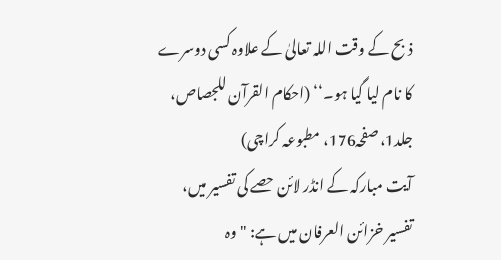ذبح کے وقت اللہ تعالیٰ کے علاوہ کسی دوسرے کا نام لیا گیا ہو۔‘‘ (احکام القرآن للجصاص، جلد1، صفحہ176، مطبوعہ کراچی)
آیت مبارکہ کے انڈر لائن حصے کی تفسیر میں، تفسیر خزائن العرفان میں ہے: "وہ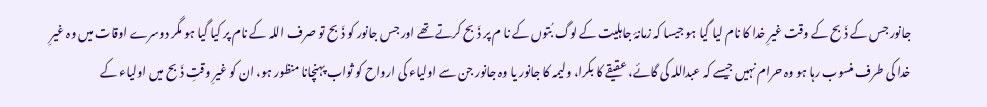جانور جس کے ذَبح کے وقت غیرِ خدا کا نام لیا گیا ہو جیسا کہ زمانۂ جاہلیت کے لوگ بُتوں کے نا م پر ذَبح کرتے تھے اور جس جانور کو ذَبح تو صرف اللہ کے نام پر کیا گیا ہو مگر دوسرے اوقات میں وہ غیرِ خدا کی طرف منسوب رہا ہو وہ حرام نہیں جیسے کہ عبداللہ کی گائے، عقیقے کا بکرا، ولیمہ کا جانور یا وہ جانور جن سے اولیاء کی ارواح کو ثواب پہنچانا منظور ہو، ان کو غیرِ وقتِ ذَبح میں اولیاء کے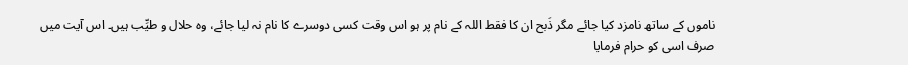ناموں کے ساتھ نامزد کیا جائے مگر ذَبح ان کا فقط اللہ کے نام پر ہو اس وقت کسی دوسرے کا نام نہ لیا جائے، وہ حلال و طیِّب ہیں۔ اس آیت میں صرف اسی کو حرام فرمایا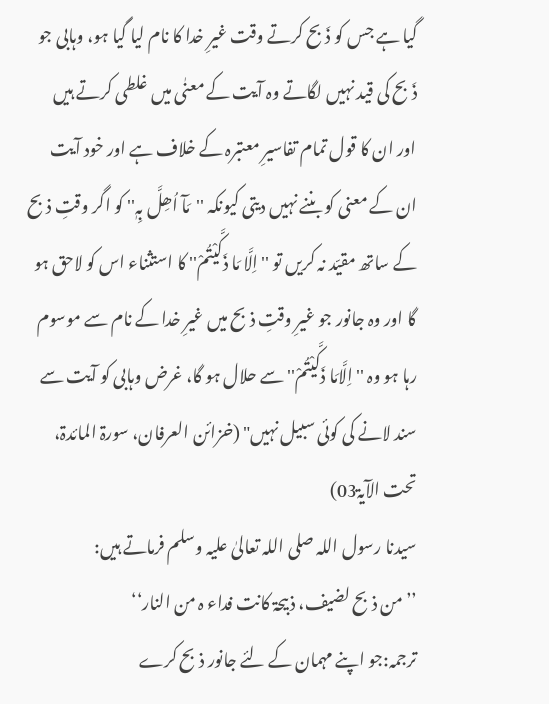گیا ہے جس کو ذَبح کرتے وقت غیرِ خدا کا نام لیا گیا ہو، وہابی جو ذَبح کی قید نہیں لگاتے وہ آیت کے معنٰی میں غلطی کرتے ہیں اور ان کا قول تمام تفاسیرِ معتبرہ کے خلاف ہے اور خود آیت ان کے معنی کو بننے نہیں دیتی کیونکہ ''مَآ اُھِلَّ بِہٖ'' کو اگر وقتِ ذبح کے ساتھ مقیّد نہ کریں تو ''اِلَّا مَا ذَکَّیْتُمْ'' کا استثناء اس کو لاحق ہو گا اور وہ جانور جو غیرِ وقتِ ذبح میں غیرِ خدا کے نام سے موسوم رہا ہو وہ ''اِلَّامَا ذَکَّیْتُمْ'' سے حلال ہو گا، غرض وہابی کو آیت سے سند لانے کی کوئی سبیل نہیں" (خزائن العرفان، سورۃ المائدۃ، تحت الآیۃ03)
سیدنا رسول اللہ صلی اللہ تعالیٰ علیہ وسلم فرماتے ہیں:
’’من ذبح لضیف، ذبیحۃ کانت فداء ہ من النار‘‘
ترجمہ:جو اپنے مہمان کے لئے جانور ذبح کرے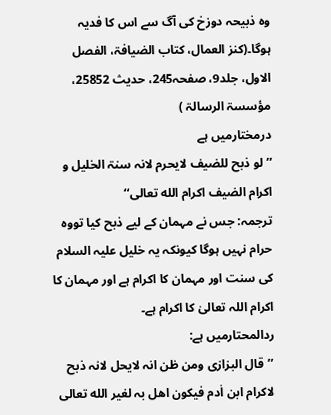وہ ذبیحہ دوزخ کی آگ سے اس کا فدیہ ہوگا۔(کنز العمال، کتاب الضیافۃ، الفصل الاول، جلد9، صفحہ245، حدیث 25852، مؤسسۃ الرسالۃ )
درمختارمیں ہے
’’لو ذبح للضیف لایحرم لانہ سنۃ الخلیل و اکرام الضیف اکرام الله تعالی‘‘
ترجمہ: جس نے مہمان کے لیے ذبح کیا تووہ حرام نہیں ہوگا کیونکہ یہ خلیل علیہ السلام کی سنت اور مہمان کا اکرام ہے اور مہمان کا اکرام اللہ تعالیٰ کا اکرام ہے۔
ردالمحتارمیں ہے:
’’قال البزازی ومن ظن انہ لایحل لانہ ذبح لاکرام ابن اٰدم فیکون اھل بہ لغیر الله تعالی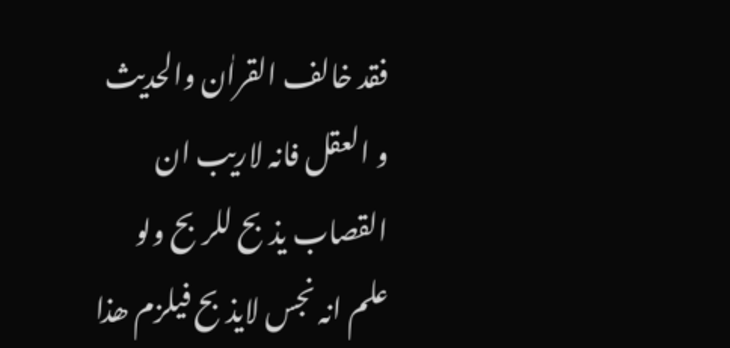فقد خالف القراٰن والحدیث و العقل فانہ لاریب ان القصاب یذبح للربح ولو علم انہ نجس لایذبح فیلزم ھذا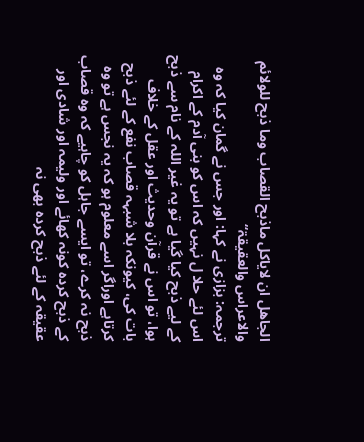الجاھل ان لایاکل ماذبح القصاب وما ذبح للولائم والاعراس والعقیقۃ‘‘
ترجمہ: بزازی نے کہا: اور جس نے گمان کیا کہ وہ اس لئے حلا ل نہیں کہ اس کو بنی آدم کے اکرام کے لیے ذبح کیا گیا ہے تو یہ غیر اللہ کے نام سے ذبح ہوا، تو اس نے قرآن وحدیث اور عقل کے خلاف بات کی، کیونکہ بلا شبہہ قصاب نفع کے لئے ذبح کرتاہے اوراگر اسے معلوم ہو کہ یہ نجس ہے تو وہ ذبح نہ کرے، تو ایسے جاہل کو چاہیے کہ وہ قصاب کے ذبح کردہ کونہ کھائے اور ولیمہ اور شادی اور عقیقہ کے لئے ذبح کردہ بھی نہ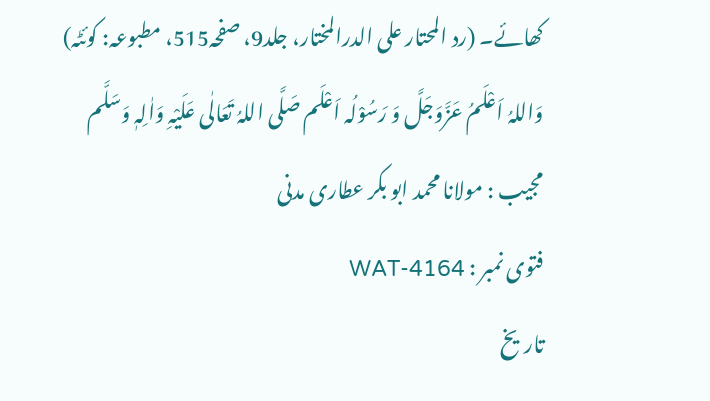کھائے۔ (رد المحتار علی الدرالمختار، جلد9، صفحہ515، مطبوعہ: کوئٹہ)
وَاللہُ اَعْلَمُ عَزَّوَجَلَّ وَ رَسُوْلُہ اَعْلَم صَلَّی اللہُ تَعَالٰی عَلَیْہِ وَاٰلِہٖ وَسَلَّم
مجیب : مولانا محمد ابو بکر عطاری مدنی
فتوی نمبر : WAT-4164
تاریخ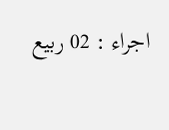اجراء : 02 ربیع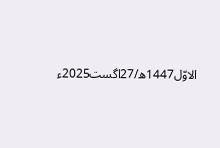الاوّل1447ھ/27اگست2025ء